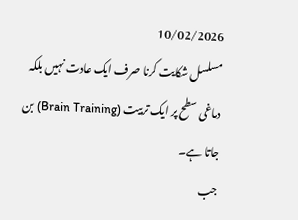10/02/2026
مسلسل شکایت کرنا صرف ایک عادت نہیں بلکہ دماغی سطح پر ایک تربیت (Brain Training) بن جاتا ہے۔
جب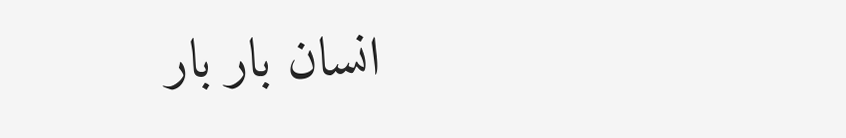انسان بار بار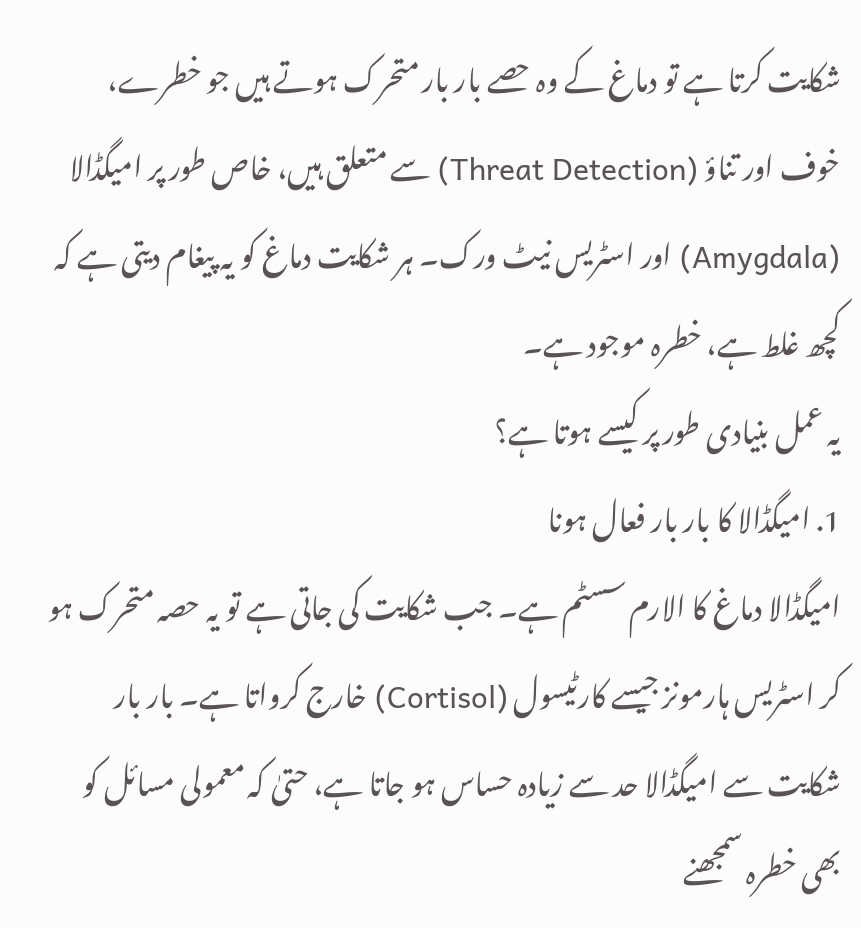شکایت کرتا ہے تو دماغ کے وہ حصے بار بار متحرک ہوتے ہیں جو خطرے، خوف اور تناؤ (Threat Detection) سے متعلق ہیں، خاص طور پر امیگڈالا (Amygdala) اور اسٹریس نیٹ ورک۔ ہر شکایت دماغ کو یہ پیغام دیتی ہے کہ کچھ غلط ہے، خطرہ موجود ہے۔
یہ عمل بنیادی طور پر کیسے ہوتا ہے؟
1. امیگڈالا کا بار بار فعال ہونا
امیگڈالا دماغ کا الارم سسٹم ہے۔ جب شکایت کی جاتی ہے تو یہ حصہ متحرک ہو کر اسٹریس ہارمونز جیسے کارٹیسول (Cortisol) خارج کرواتا ہے۔ بار بار شکایت سے امیگڈالا حد سے زیادہ حساس ہو جاتا ہے، حتیٰ کہ معمولی مسائل کو بھی خطرہ سمجھنے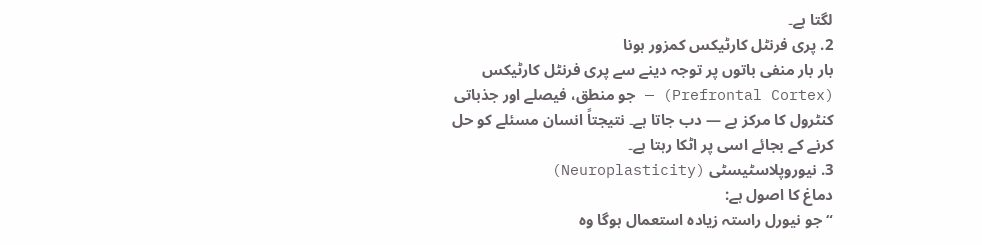لگتا ہے۔
2. پری فرنٹل کارٹیکس کمزور ہونا
بار بار منفی باتوں پر توجہ دینے سے پری فرنٹل کارٹیکس (Prefrontal Cortex) — جو منطق، فیصلے اور جذباتی کنٹرول کا مرکز ہے — دب جاتا ہے۔ نتیجتاً انسان مسئلے کو حل کرنے کے بجائے اسی پر اٹکا رہتا ہے۔
3. نیوروپلاسٹیسٹی (Neuroplasticity)
دماغ کا اصول ہے:
“جو نیورل راستہ زیادہ استعمال ہوگا وہ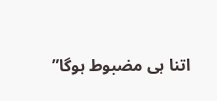اتنا ہی مضبوط ہوگا”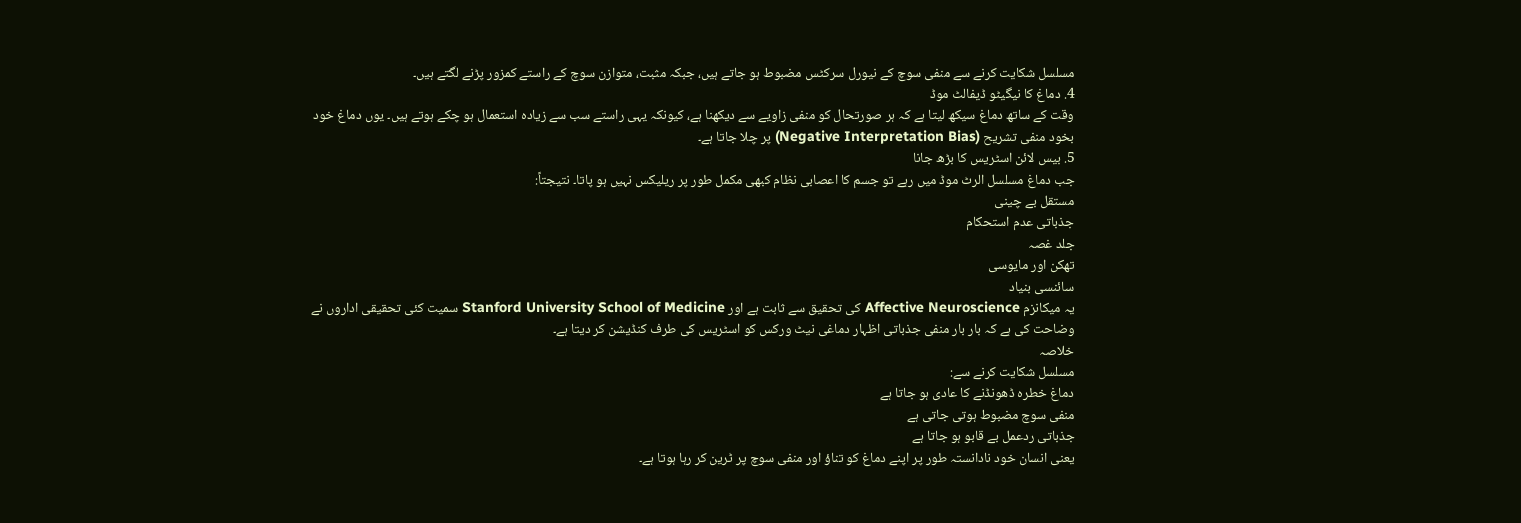مسلسل شکایت کرنے سے منفی سوچ کے نیورل سرکٹس مضبوط ہو جاتے ہیں، جبکہ مثبت، متوازن سوچ کے راستے کمزور پڑنے لگتے ہیں۔
4. دماغ کا نیگیٹو ڈیفالٹ موڈ
وقت کے ساتھ دماغ سیکھ لیتا ہے کہ ہر صورتحال کو منفی زاویے سے دیکھنا ہے، کیونکہ یہی راستے سب سے زیادہ استعمال ہو چکے ہوتے ہیں۔ یوں دماغ خود بخود منفی تشریح (Negative Interpretation Bias) پر چلا جاتا ہے۔
5. بیس لائن اسٹریس کا بڑھ جانا
جب دماغ مسلسل الرٹ موڈ میں رہے تو جسم کا اعصابی نظام کبھی مکمل طور پر ریلیکس نہیں ہو پاتا۔ نتیجتاً:
مستقل بے چینی
جذباتی عدم استحکام
جلد غصہ
تھکن اور مایوسی
سائنسی بنیاد
یہ میکانزم Affective Neuroscience کی تحقیق سے ثابت ہے اور Stanford University School of Medicine سمیت کئی تحقیقی اداروں نے وضاحت کی ہے کہ بار بار منفی جذباتی اظہار دماغی نیٹ ورکس کو اسٹریس کی طرف کنڈیشن کر دیتا ہے۔
خلاصہ
مسلسل شکایت کرنے سے:
دماغ خطرہ ڈھونڈنے کا عادی ہو جاتا ہے
منفی سوچ مضبوط ہوتی جاتی ہے
جذباتی ردعمل بے قابو ہو جاتا ہے
یعنی انسان خود نادانستہ طور پر اپنے دماغ کو تناؤ اور منفی سوچ پر ٹرین کر رہا ہوتا ہے۔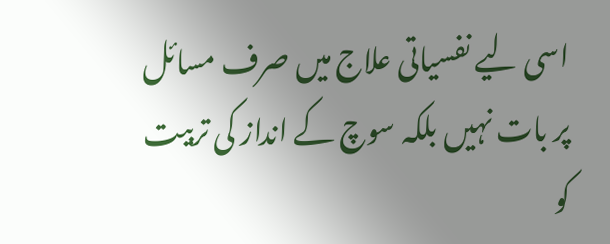اسی لیے نفسیاتی علاج میں صرف مسائل پر بات نہیں بلکہ سوچ کے انداز کی تربیت کو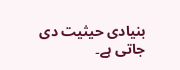بنیادی حیثیت دی جاتی ہے۔